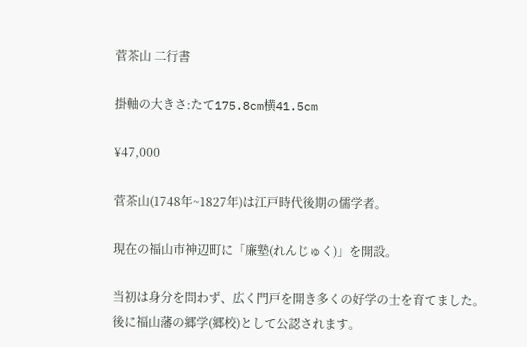菅茶山 二行書

掛軸の大きさ:たて175.8cm横41.5cm

¥47,000

菅茶山(1748年~1827年)は江戸時代後期の儒学者。

現在の福山市神辺町に「廉塾(れんじゅく)」を開設。

当初は身分を問わず、広く門戸を開き多くの好学の士を育てました。
後に福山藩の郷学(郷校)として公認されます。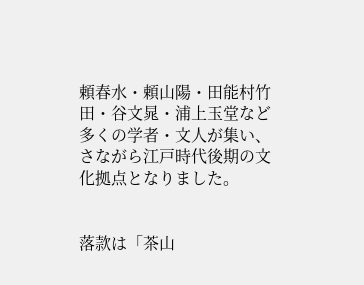頼春水・頼山陽・田能村竹田・谷文晁・浦上玉堂など多くの学者・文人が集い、さながら江戸時代後期の文化拠点となりました。


落款は「茶山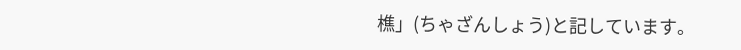樵」(ちゃざんしょう)と記しています。